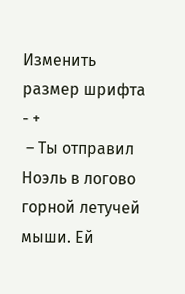Изменить размер шрифта - +
 – Ты отправил Ноэль в логово горной летучей мыши. Ей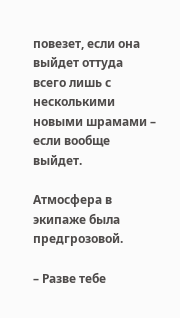повезет, если она выйдет оттуда всего лишь с несколькими новыми шрамами – если вообще выйдет.

Атмосфера в экипаже была предгрозовой.

– Разве тебе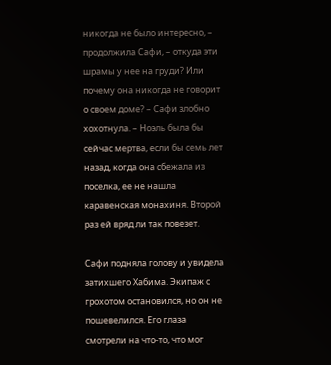никогда не было интересно, – продолжила Сафи, – откуда эти шрамы у нее на груди? Или почему она никогда не говорит о своем доме? – Сафи злобно хохотнула. – Ноэль была бы сейчас мертва, если бы семь лет назад, когда она сбежала из поселка, ее не нашла каравенская монахиня. Второй раз ей вряд ли так повезет.

Сафи подняла голову и увидела затихшего Хабима. Экипаж с грохотом остановился, но он не пошевелился. Его глаза смотрели на что-то, что мог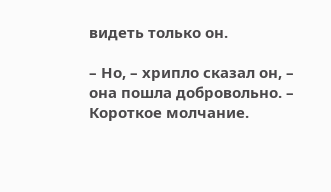видеть только он.

– Но, – хрипло сказал он, – она пошла добровольно. – Короткое молчание.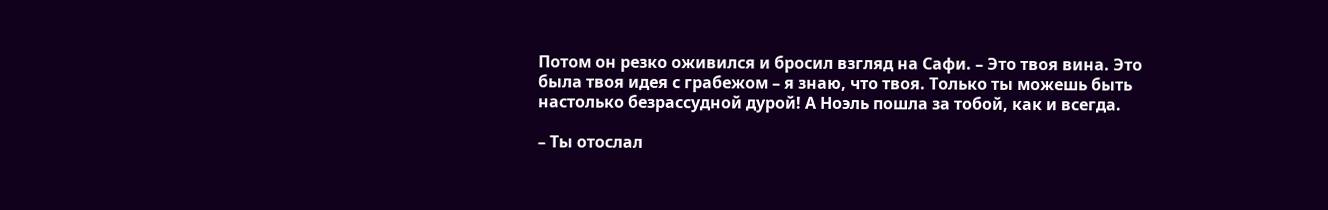Потом он резко оживился и бросил взгляд на Сафи. – Это твоя вина. Это была твоя идея с грабежом – я знаю, что твоя. Только ты можешь быть настолько безрассудной дурой! А Ноэль пошла за тобой, как и всегда.

– Ты отослал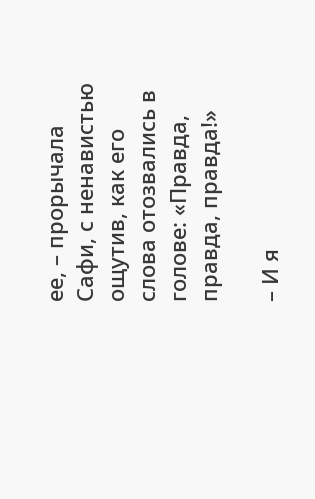ее, – прорычала Сафи, с ненавистью ощутив, как его слова отозвались в голове: «Правда, правда, правда!»

– И я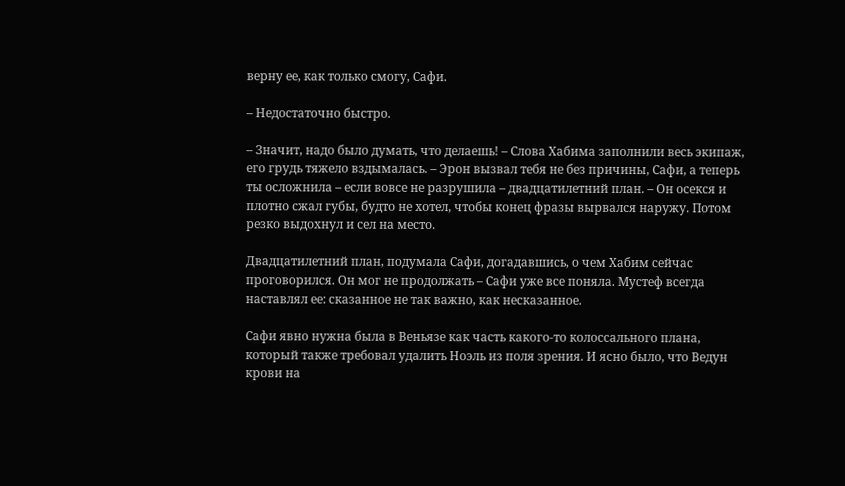верну ее, как только смогу, Сафи.

– Недостаточно быстро.

– Значит, надо было думать, что делаешь! – Слова Хабима заполнили весь экипаж, его грудь тяжело вздымалась. – Эрон вызвал тебя не без причины, Сафи, а теперь ты осложнила – если вовсе не разрушила – двадцатилетний план. – Он осекся и плотно сжал губы, будто не хотел, чтобы конец фразы вырвался наружу. Потом резко выдохнул и сел на место.

Двадцатилетний план, подумала Сафи, догадавшись, о чем Хабим сейчас проговорился. Он мог не продолжать – Сафи уже все поняла. Мустеф всегда наставлял ее: сказанное не так важно, как несказанное.

Сафи явно нужна была в Веньязе как часть какого-то колоссального плана, который также требовал удалить Ноэль из поля зрения. И ясно было, что Ведун крови на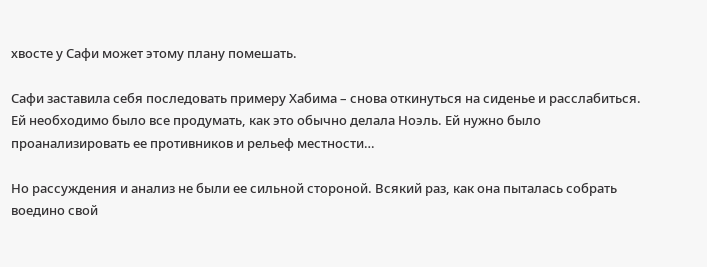хвосте у Сафи может этому плану помешать.

Сафи заставила себя последовать примеру Хабима – снова откинуться на сиденье и расслабиться. Ей необходимо было все продумать, как это обычно делала Ноэль. Ей нужно было проанализировать ее противников и рельеф местности…

Но рассуждения и анализ не были ее сильной стороной. Всякий раз, как она пыталась собрать воедино свой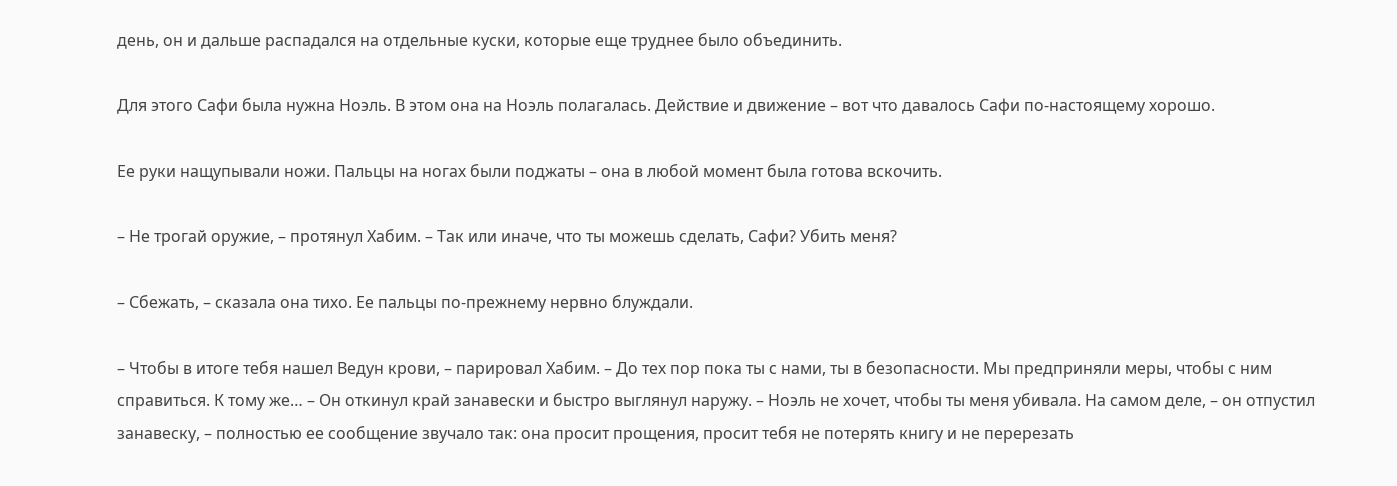день, он и дальше распадался на отдельные куски, которые еще труднее было объединить.

Для этого Сафи была нужна Ноэль. В этом она на Ноэль полагалась. Действие и движение – вот что давалось Сафи по-настоящему хорошо.

Ее руки нащупывали ножи. Пальцы на ногах были поджаты – она в любой момент была готова вскочить.

– Не трогай оружие, – протянул Хабим. – Так или иначе, что ты можешь сделать, Сафи? Убить меня?

– Сбежать, – сказала она тихо. Ее пальцы по-прежнему нервно блуждали.

– Чтобы в итоге тебя нашел Ведун крови, – парировал Хабим. – До тех пор пока ты с нами, ты в безопасности. Мы предприняли меры, чтобы с ним справиться. К тому же… – Он откинул край занавески и быстро выглянул наружу. – Ноэль не хочет, чтобы ты меня убивала. На самом деле, – он отпустил занавеску, – полностью ее сообщение звучало так: она просит прощения, просит тебя не потерять книгу и не перерезать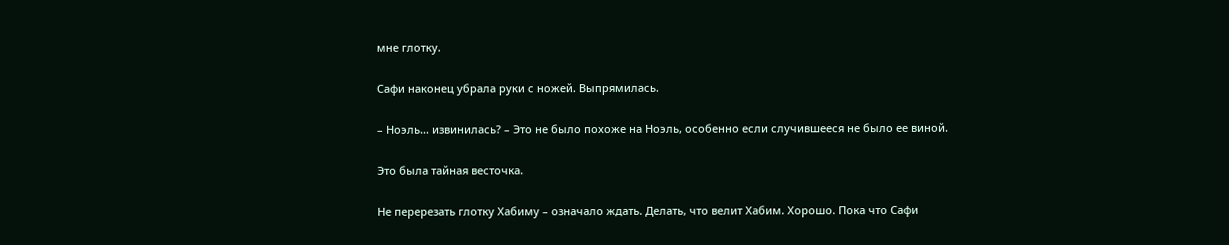мне глотку.

Сафи наконец убрала руки с ножей. Выпрямилась.

– Ноэль… извинилась? – Это не было похоже на Ноэль, особенно если случившееся не было ее виной.

Это была тайная весточка.

Не перерезать глотку Хабиму – означало ждать. Делать, что велит Хабим. Хорошо. Пока что Сафи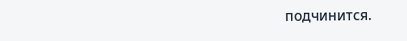подчинится.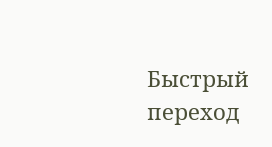Быстрый переход